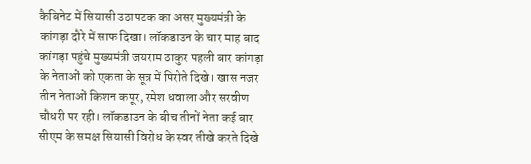कैबिनेट में सियासी उठापटक का असर मुख्यमंत्री के कांगड़ा दौरे में साफ दिखा। लॉकडाउन के चार माह बाद कांगड़ा पहुंचे मुख्यमंत्री जयराम ठाकुर पहली बार कांगड़ा के नेताओं को एकता के सूत्र में पिरोते दिखे। खास नजर तीन नेताओं किशन कपूर, रमेश धवाला और सरवीण चौधरी पर रही। लॉकडाउन के बीच तीनों नेता कई बार सीएम के समक्ष सियासी विरोध के स्वर तीखे करते दिखे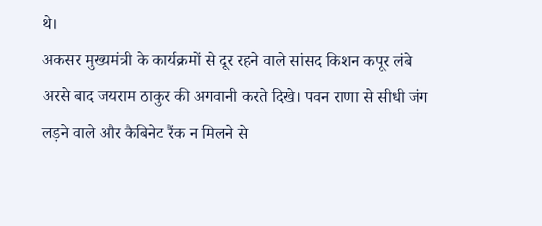थे।
अकसर मुख्यमंत्री के कार्यक्रमों से दूर रहने वाले सांसद किशन कपूर लंबे अरसे बाद जयराम ठाकुर की अगवानी करते दिखे। पवन राणा से सीधी जंग लड़ने वाले और कैबिनेट रैंक न मिलने से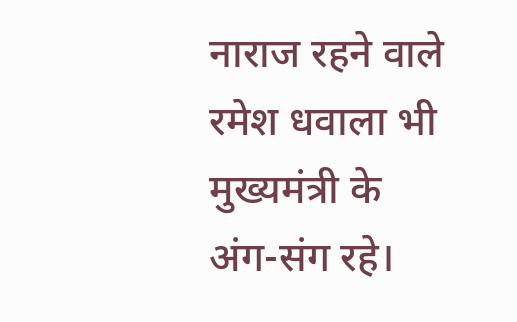नाराज रहने वाले रमेश धवाला भी मुख्यमंत्री के अंग-संग रहे।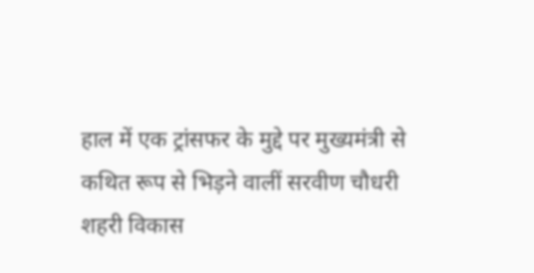हाल में एक ट्रांसफर के मुद्दे पर मुख्यमंत्री से कथित रूप से भिड़ने वालीं सरवीण चौधरी शहरी विकास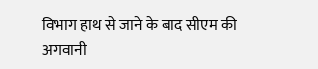विभाग हाथ से जाने के बाद सीएम की अगवानी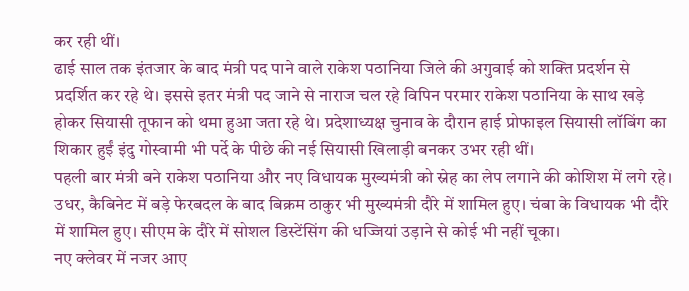कर रही थीं।
ढाई साल तक इंतजार के बाद मंत्री पद पाने वाले राकेश पठानिया जिले की अगुवाई को शक्ति प्रदर्शन से प्रदर्शित कर रहे थे। इससे इतर मंत्री पद जाने से नाराज चल रहे विपिन परमार राकेश पठानिया के साथ खड़े होकर सियासी तूफान को थमा हुआ जता रहे थे। प्रदेशाध्यक्ष चुनाव के दौरान हाई प्रोफाइल सियासी लॉबिंग का शिकार हुईं इंदु गोस्वामी भी पर्दे के पीछे की नई सियासी खिलाड़ी बनकर उभर रही थीं।
पहली बार मंत्री बने राकेश पठानिया और नए विधायक मुख्यमंत्री को स्नेह का लेप लगाने की कोशिश में लगे रहे। उधर, कैबिनेट में बड़े फेरबदल के बाद बिक्रम ठाकुर भी मुख्यमंत्री दौरे में शामिल हुए। चंबा के विधायक भी दौरे में शामिल हुए। सीएम के दौरे में सोशल डिस्टेंसिंग की धज्जियां उड़ाने से कोई भी नहीं चूका।
नए क्लेवर में नजर आए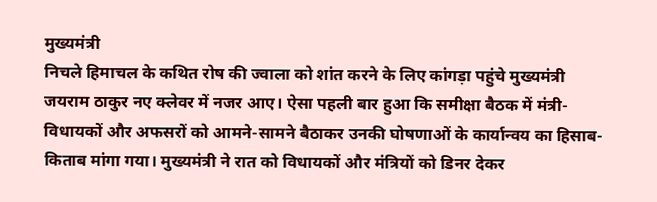मुख्यमंत्री
निचले हिमाचल के कथित रोष की ज्वाला को शांत करने के लिए कांगड़ा पहुंचे मुख्यमंत्री जयराम ठाकुर नए क्लेवर में नजर आए। ऐसा पहली बार हुआ कि समीक्षा बैठक में मंत्री-विधायकों और अफसरों को आमने-सामने बैठाकर उनकी घोषणाओं के कार्यान्वय का हिसाब-किताब मांगा गया। मुख्यमंत्री ने रात को विधायकों और मंत्रियों को डिनर देकर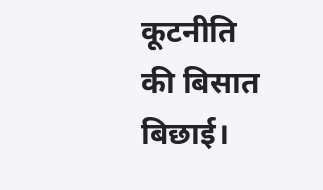कूटनीति की बिसात बिछाई।